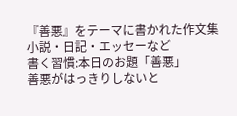『善悪』をテーマに書かれた作文集
小説・日記・エッセーなど
書く習慣:本日のお題「善悪」
善悪がはっきりしないと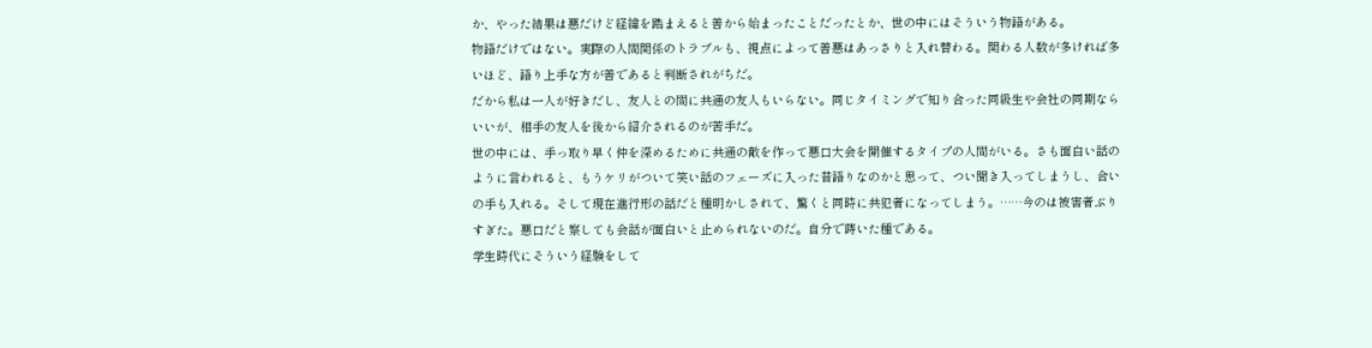か、やった結果は悪だけど経緯を踏まえると善から始まったことだったとか、世の中にはそういう物語がある。
物語だけではない。実際の人間関係のトラブルも、視点によって善悪はあっさりと入れ替わる。関わる人数が多ければ多いほど、語り上手な方が善であると判断されがちだ。
だから私は一人が好きだし、友人との間に共通の友人もいらない。同じタイミングで知り合った同級生や会社の同期ならいいが、相手の友人を後から紹介されるのが苦手だ。
世の中には、手っ取り早く仲を深めるために共通の敵を作って悪口大会を開催するタイプの人間がいる。さも面白い話のように言われると、もうケリがついて笑い話のフェーズに入った昔語りなのかと思って、つい聞き入ってしまうし、合いの手も入れる。そして現在進行形の話だと種明かしされて、驚くと同時に共犯者になってしまう。……今のは被害者ぶりすぎた。悪口だと察しても会話が面白いと止められないのだ。自分で蒔いた種である。
学生時代にそういう経験をして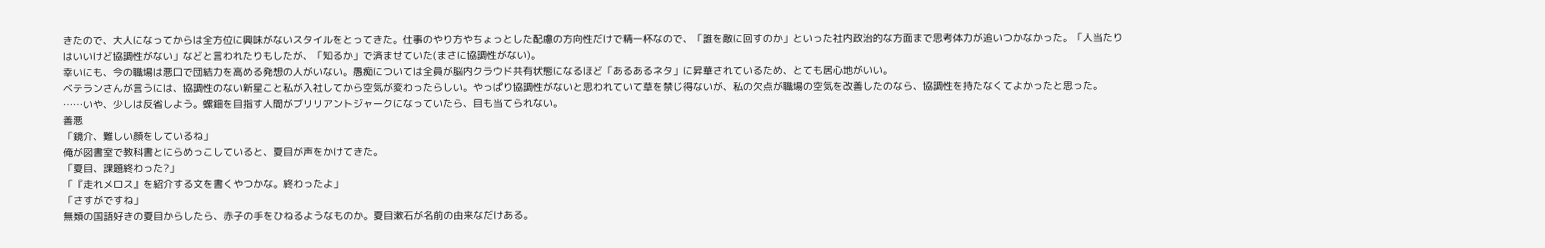きたので、大人になってからは全方位に興味がないスタイルをとってきた。仕事のやり方やちょっとした配慮の方向性だけで精一杯なので、「誰を敵に回すのか」といった社内政治的な方面まで思考体力が追いつかなかった。「人当たりはいいけど協調性がない」などと言われたりもしたが、「知るか」で済ませていた(まさに協調性がない)。
幸いにも、今の職場は悪口で団結力を高める発想の人がいない。愚痴については全員が脳内クラウド共有状態になるほど「あるあるネタ」に昇華されているため、とても居心地がいい。
ベテランさんが言うには、協調性のない新星こと私が入社してから空気が変わったらしい。やっぱり協調性がないと思われていて草を禁じ得ないが、私の欠点が職場の空気を改善したのなら、協調性を持たなくてよかったと思った。
……いや、少しは反省しよう。螺鈿を目指す人間がブリリアントジャークになっていたら、目も当てられない。
善悪
「鏡介、難しい顔をしているね」
俺が図書室で教科書とにらめっこしていると、夏目が声をかけてきた。
「夏目、課題終わった?」
「『走れメロス』を紹介する文を書くやつかな。終わったよ」
「さすがですね」
無類の国語好きの夏目からしたら、赤子の手をひねるようなものか。夏目漱石が名前の由来なだけある。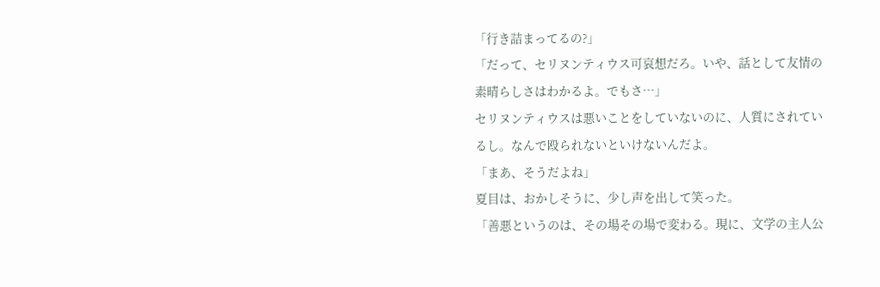「行き詰まってるの?」
「だって、セリヌンティウス可哀想だろ。いや、話として友情の素晴らしさはわかるよ。でもさ…」
セリヌンティウスは悪いことをしていないのに、人質にされているし。なんで殴られないといけないんだよ。
「まあ、そうだよね」
夏目は、おかしそうに、少し声を出して笑った。
「善悪というのは、その場その場で変わる。現に、文学の主人公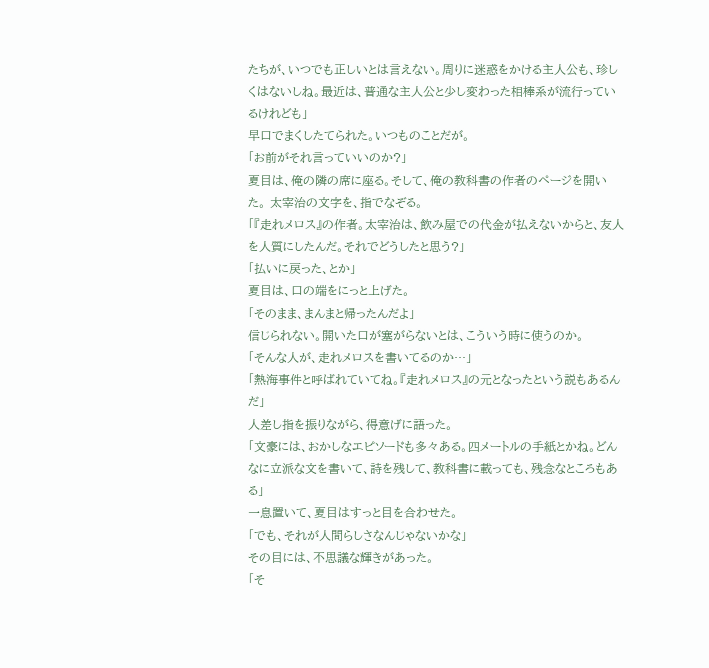たちが、いつでも正しいとは言えない。周りに迷惑をかける主人公も、珍しくはないしね。最近は、普通な主人公と少し変わった相棒系が流行っているけれども」
早口でまくしたてられた。いつものことだが。
「お前がそれ言っていいのか?」
夏目は、俺の隣の席に座る。そして、俺の教科書の作者のページを開いた。 太宰治の文字を、指でなぞる。
「『走れメロス』の作者。太宰治は、飲み屋での代金が払えないからと、友人を人質にしたんだ。それでどうしたと思う?」
「払いに戻った、とか」
夏目は、口の端をにっと上げた。
「そのまま、まんまと帰ったんだよ」
信じられない。開いた口が塞がらないとは、こういう時に使うのか。
「そんな人が、走れメロスを書いてるのか…」
「熱海事件と呼ばれていてね。『走れメロス』の元となったという説もあるんだ」
人差し指を振りながら、得意げに語った。
「文豪には、おかしなエピソードも多々ある。四メートルの手紙とかね。どんなに立派な文を書いて、詩を残して、教科書に載っても、残念なところもある」
一息置いて、夏目はすっと目を合わせた。
「でも、それが人間らしさなんじゃないかな」
その目には、不思議な輝きがあった。
「そ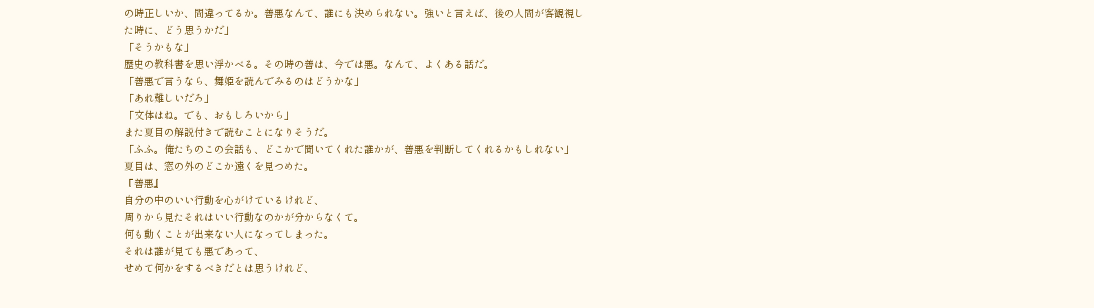の時正しいか、間違ってるか。善悪なんて、誰にも決められない。強いと言えば、後の人間が客観視した時に、どう思うかだ」
「そうかもな」
歴史の教科書を思い浮かべる。その時の善は、今では悪。なんて、よくある話だ。
「善悪で言うなら、舞姫を読んでみるのはどうかな」
「あれ難しいだろ」
「文体はね。でも、おもしろいから」
また夏目の解説付きで読むことになりそうだ。
「ふふ。俺たちのこの会話も、どこかで聞いてくれた誰かが、善悪を判断してくれるかもしれない」
夏目は、窓の外のどこか遠くを見つめた。
『善悪』
自分の中のいい行動を心がけているけれど、
周りから見たそれはいい行動なのかが分からなくて。
何も動くことが出来ない人になってしまった。
それは誰が見ても悪であって、
せめて何かをするべきだとは思うけれど、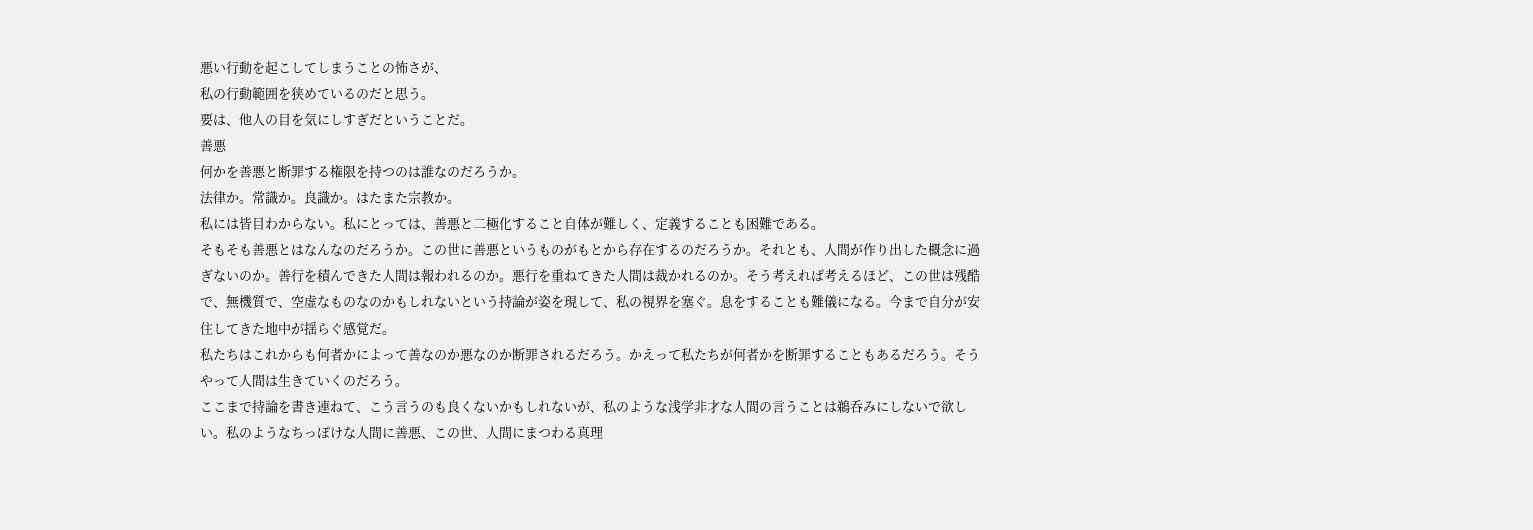悪い行動を起こしてしまうことの怖さが、
私の行動範囲を狭めているのだと思う。
要は、他人の目を気にしすぎだということだ。
善悪
何かを善悪と断罪する権限を持つのは誰なのだろうか。
法律か。常識か。良識か。はたまた宗教か。
私には皆目わからない。私にとっては、善悪と二極化すること自体が難しく、定義することも困難である。
そもそも善悪とはなんなのだろうか。この世に善悪というものがもとから存在するのだろうか。それとも、人間が作り出した概念に過ぎないのか。善行を積んできた人間は報われるのか。悪行を重ねてきた人間は裁かれるのか。そう考えれば考えるほど、この世は残酷で、無機質で、空虚なものなのかもしれないという持論が姿を現して、私の視界を塞ぐ。息をすることも難儀になる。今まで自分が安住してきた地中が揺らぐ感覚だ。
私たちはこれからも何者かによって善なのか悪なのか断罪されるだろう。かえって私たちが何者かを断罪することもあるだろう。そうやって人間は生きていくのだろう。
ここまで持論を書き連ねて、こう言うのも良くないかもしれないが、私のような浅学非才な人間の言うことは鵜呑みにしないで欲しい。私のようなちっぽけな人間に善悪、この世、人間にまつわる真理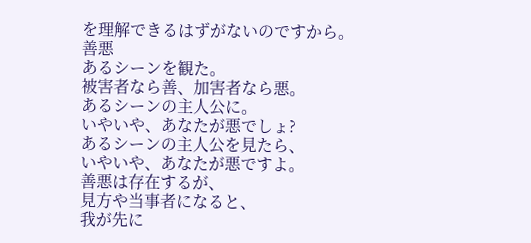を理解できるはずがないのですから。
善悪
あるシーンを観た。
被害者なら善、加害者なら悪。
あるシーンの主人公に。
いやいや、あなたが悪でしょ?
あるシーンの主人公を見たら、
いやいや、あなたが悪ですよ。
善悪は存在するが、
見方や当事者になると、
我が先に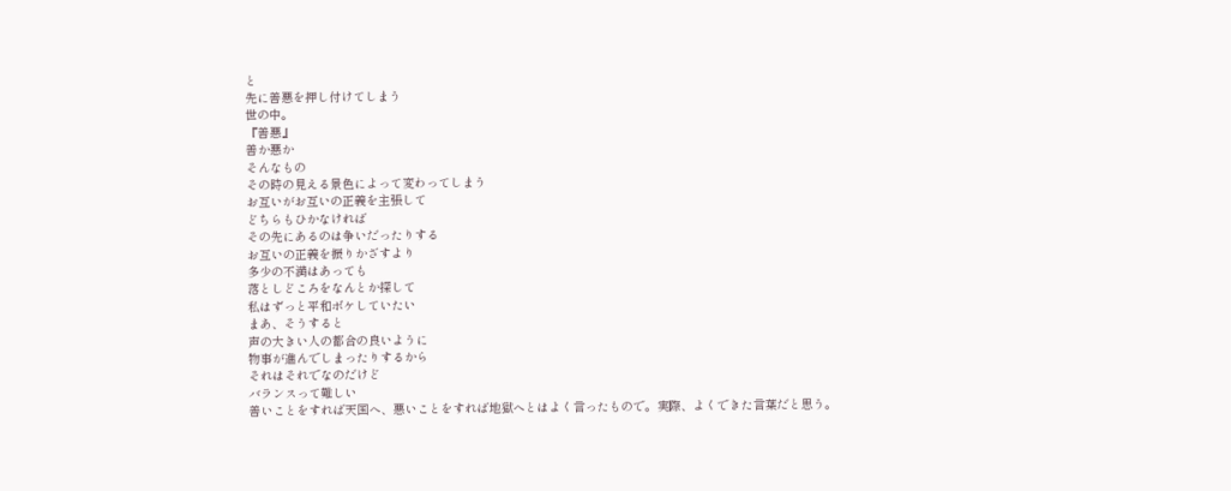と
先に善悪を押し付けてしまう
世の中。
『善悪』
善か悪か
そんなもの
その時の見える景色によって変わってしまう
お互いがお互いの正義を主張して
どちらもひかなければ
その先にあるのは争いだったりする
お互いの正義を振りかざすより
多少の不満はあっても
落としどころをなんとか探して
私はずっと平和ボケしていたい
まあ、そうすると
声の大きい人の都合の良いように
物事が進んでしまったりするから
それはそれでなのだけど
バランスって難しい
善いことをすれば天国へ、悪いことをすれば地獄へとはよく言ったもので。実際、よくできた言葉だと思う。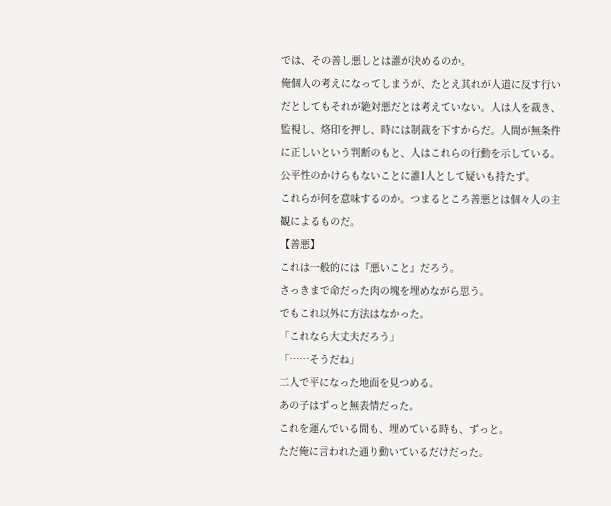では、その善し悪しとは誰が決めるのか。
俺個人の考えになってしまうが、たとえ其れが人道に反す行いだとしてもそれが絶対悪だとは考えていない。人は人を裁き、監視し、烙印を押し、時には制裁を下すからだ。人間が無条件に正しいという判断のもと、人はこれらの行動を示している。公平性のかけらもないことに誰1人として疑いも持たず。
これらが何を意味するのか。つまるところ善悪とは個々人の主観によるものだ。
【善悪】
これは一般的には『悪いこと』だろう。
さっきまで命だった肉の塊を埋めながら思う。
でもこれ以外に方法はなかった。
「これなら大丈夫だろう」
「……そうだね」
二人で平になった地面を見つめる。
あの子はずっと無表情だった。
これを運んでいる間も、埋めている時も、ずっと。
ただ俺に言われた通り動いているだけだった。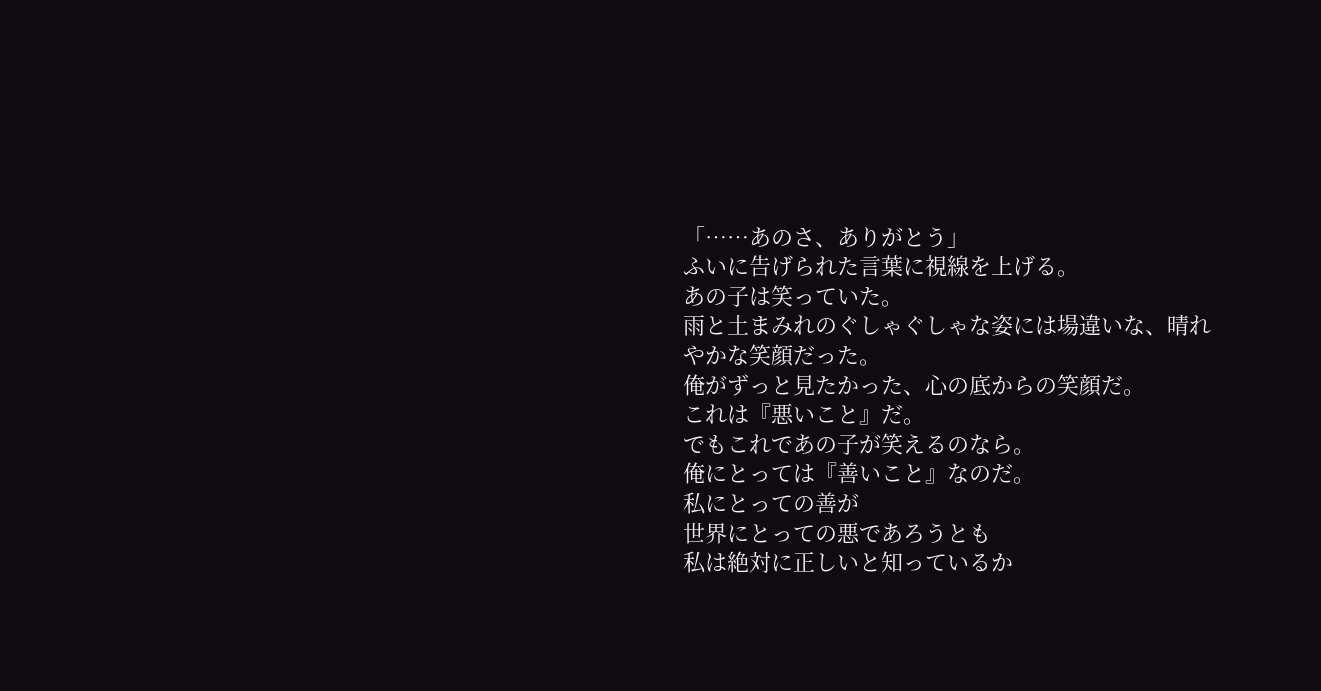「……あのさ、ありがとう」
ふいに告げられた言葉に視線を上げる。
あの子は笑っていた。
雨と土まみれのぐしゃぐしゃな姿には場違いな、晴れやかな笑顔だった。
俺がずっと見たかった、心の底からの笑顔だ。
これは『悪いこと』だ。
でもこれであの子が笑えるのなら。
俺にとっては『善いこと』なのだ。
私にとっての善が
世界にとっての悪であろうとも
私は絶対に正しいと知っているか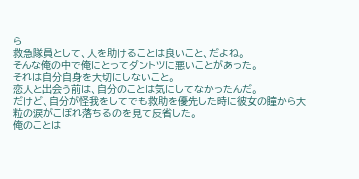ら
救急隊員として、人を助けることは良いこと、だよね。
そんな俺の中で俺にとってダントツに悪いことがあった。
それは自分自身を大切にしないこと。
恋人と出会う前は、自分のことは気にしてなかったんだ。
だけど、自分が怪我をしてでも救助を優先した時に彼女の瞳から大粒の涙がこぼれ落ちるのを見て反省した。
俺のことは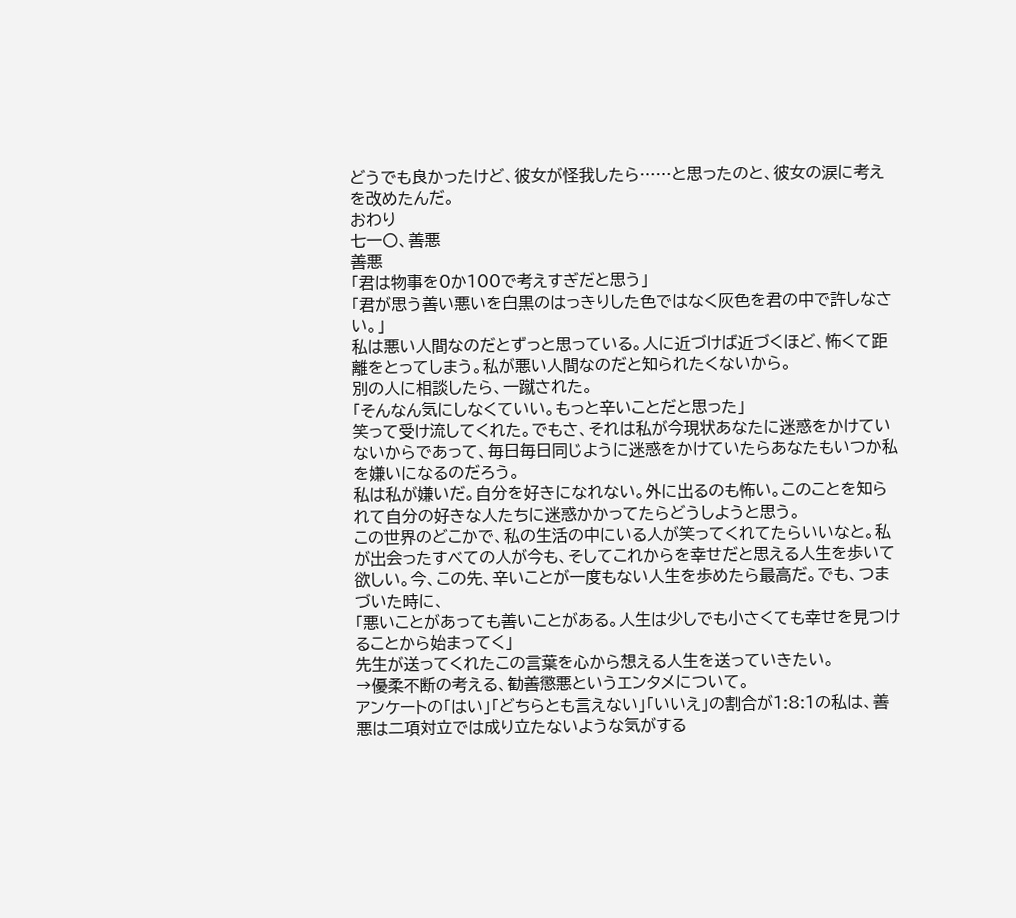どうでも良かったけど、彼女が怪我したら……と思ったのと、彼女の涙に考えを改めたんだ。
おわり
七一〇、善悪
善悪
「君は物事を0か100で考えすぎだと思う」
「君が思う善い悪いを白黒のはっきりした色ではなく灰色を君の中で許しなさい。」
私は悪い人間なのだとずっと思っている。人に近づけば近づくほど、怖くて距離をとってしまう。私が悪い人間なのだと知られたくないから。
別の人に相談したら、一蹴された。
「そんなん気にしなくていい。もっと辛いことだと思った」
笑って受け流してくれた。でもさ、それは私が今現状あなたに迷惑をかけていないからであって、毎日毎日同じように迷惑をかけていたらあなたもいつか私を嫌いになるのだろう。
私は私が嫌いだ。自分を好きになれない。外に出るのも怖い。このことを知られて自分の好きな人たちに迷惑かかってたらどうしようと思う。
この世界のどこかで、私の生活の中にいる人が笑ってくれてたらいいなと。私が出会ったすべての人が今も、そしてこれからを幸せだと思える人生を歩いて欲しい。今、この先、辛いことが一度もない人生を歩めたら最高だ。でも、つまづいた時に、
「悪いことがあっても善いことがある。人生は少しでも小さくても幸せを見つけることから始まってく」
先生が送ってくれたこの言葉を心から想える人生を送っていきたい。
→優柔不断の考える、勧善懲悪というエンタメについて。
アンケートの「はい」「どちらとも言えない」「いいえ」の割合が1:8:1の私は、善悪は二項対立では成り立たないような気がする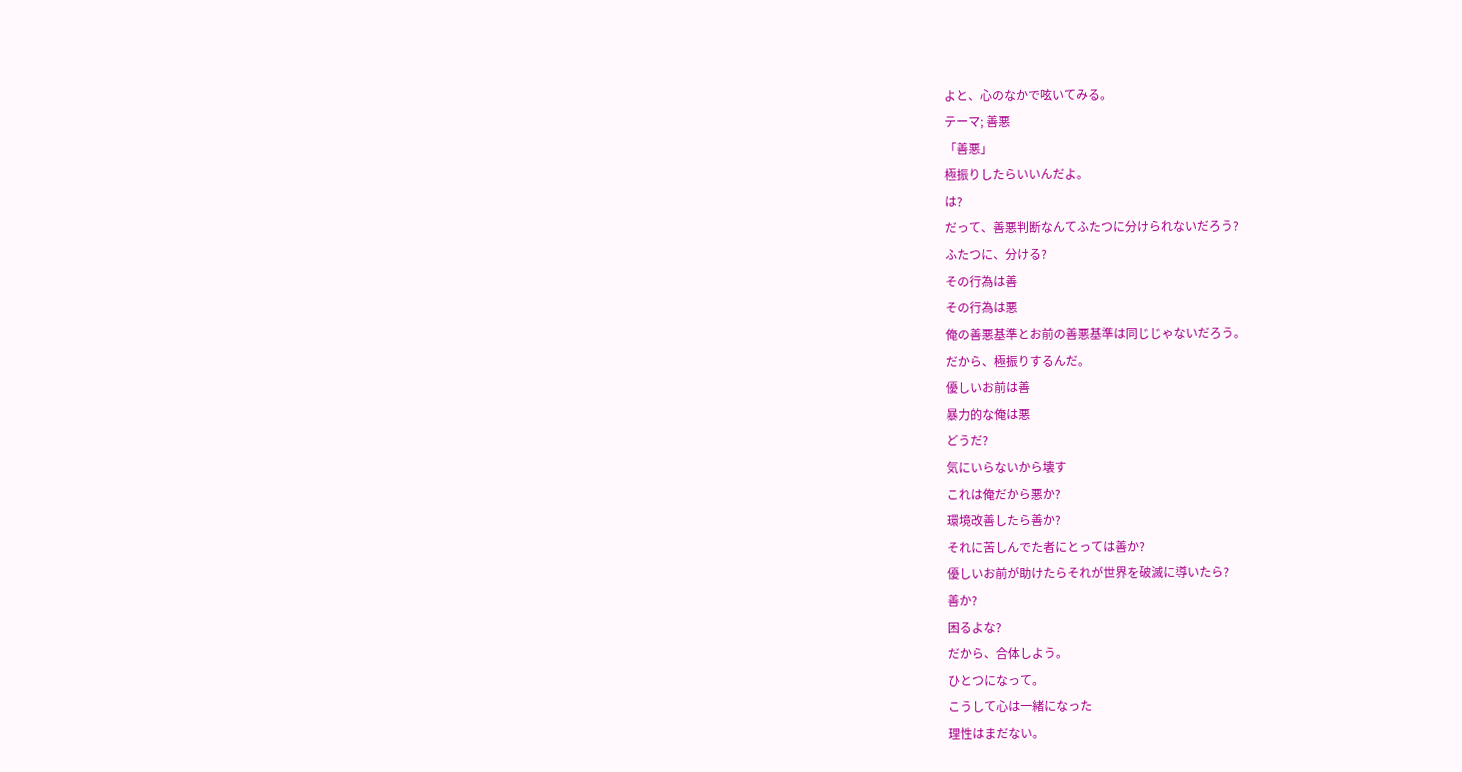よと、心のなかで呟いてみる。
テーマ; 善悪
「善悪」
極振りしたらいいんだよ。
は?
だって、善悪判断なんてふたつに分けられないだろう?
ふたつに、分ける?
その行為は善
その行為は悪
俺の善悪基準とお前の善悪基準は同じじゃないだろう。
だから、極振りするんだ。
優しいお前は善
暴力的な俺は悪
どうだ?
気にいらないから壊す
これは俺だから悪か?
環境改善したら善か?
それに苦しんでた者にとっては善か?
優しいお前が助けたらそれが世界を破滅に導いたら?
善か?
困るよな?
だから、合体しよう。
ひとつになって。
こうして心は一緒になった
理性はまだない。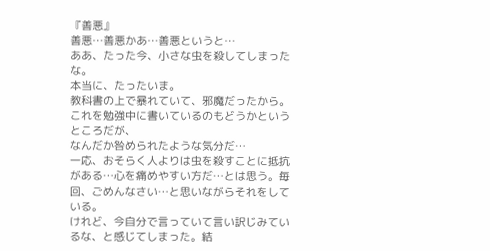『善悪』
善悪…善悪かあ…善悪というと…
ああ、たった今、小さな虫を殺してしまったな。
本当に、たったいま。
教科書の上で暴れていて、邪魔だったから。
これを勉強中に書いているのもどうかというところだが、
なんだか咎められたような気分だ…
一応、おそらく人よりは虫を殺すことに抵抗がある…心を痛めやすい方だ…とは思う。毎回、ごめんなさい…と思いながらそれをしている。
けれど、今自分で言っていて言い訳じみているな、と感じてしまった。結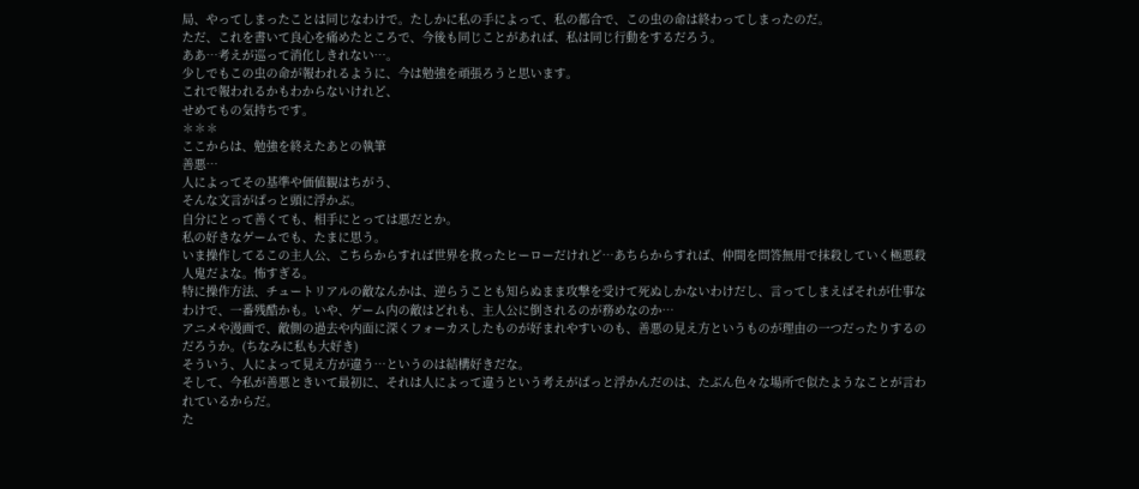局、やってしまったことは同じなわけで。たしかに私の手によって、私の都合で、この虫の命は終わってしまったのだ。
ただ、これを書いて良心を痛めたところで、今後も同じことがあれば、私は同じ行動をするだろう。
ああ…考えが巡って消化しきれない…。
少しでもこの虫の命が報われるように、今は勉強を頑張ろうと思います。
これで報われるかもわからないけれど、
せめてもの気持ちです。
✽✽✽
ここからは、勉強を終えたあとの執筆
善悪…
人によってその基準や価値観はちがう、
そんな文言がぱっと頭に浮かぶ。
自分にとって善くても、相手にとっては悪だとか。
私の好きなゲームでも、たまに思う。
いま操作してるこの主人公、こちらからすれば世界を救ったヒーローだけれど…あちらからすれば、仲間を問答無用で抹殺していく極悪殺人鬼だよな。怖すぎる。
特に操作方法、チュートリアルの敵なんかは、逆らうことも知らぬまま攻撃を受けて死ぬしかないわけだし、言ってしまえばそれが仕事なわけで、一番残酷かも。いや、ゲーム内の敵はどれも、主人公に倒されるのが務めなのか…
アニメや漫画で、敵側の過去や内面に深くフォーカスしたものが好まれやすいのも、善悪の見え方というものが理由の一つだったりするのだろうか。(ちなみに私も大好き)
そういう、人によって見え方が違う…というのは結構好きだな。
そして、今私が善悪ときいて最初に、それは人によって違うという考えがぱっと浮かんだのは、たぶん色々な場所で似たようなことが言われているからだ。
た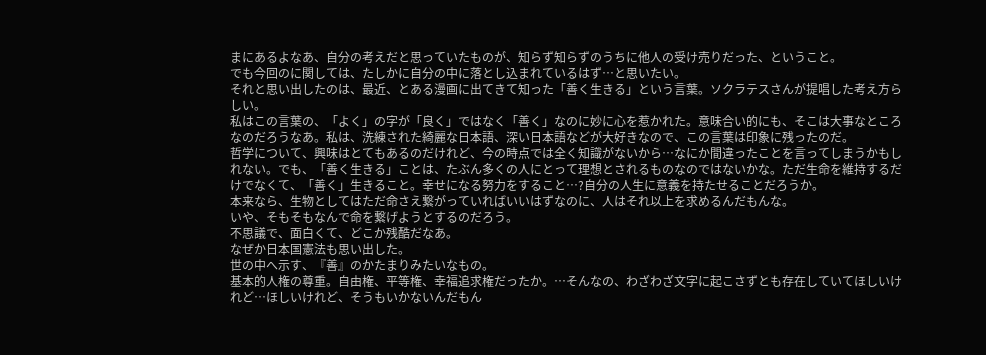まにあるよなあ、自分の考えだと思っていたものが、知らず知らずのうちに他人の受け売りだった、ということ。
でも今回のに関しては、たしかに自分の中に落とし込まれているはず…と思いたい。
それと思い出したのは、最近、とある漫画に出てきて知った「善く生きる」という言葉。ソクラテスさんが提唱した考え方らしい。
私はこの言葉の、「よく」の字が「良く」ではなく「善く」なのに妙に心を惹かれた。意味合い的にも、そこは大事なところなのだろうなあ。私は、洗練された綺麗な日本語、深い日本語などが大好きなので、この言葉は印象に残ったのだ。
哲学について、興味はとてもあるのだけれど、今の時点では全く知識がないから…なにか間違ったことを言ってしまうかもしれない。でも、「善く生きる」ことは、たぶん多くの人にとって理想とされるものなのではないかな。ただ生命を維持するだけでなくて、「善く」生きること。幸せになる努力をすること…?自分の人生に意義を持たせることだろうか。
本来なら、生物としてはただ命さえ繋がっていればいいはずなのに、人はそれ以上を求めるんだもんな。
いや、そもそもなんで命を繋げようとするのだろう。
不思議で、面白くて、どこか残酷だなあ。
なぜか日本国憲法も思い出した。
世の中へ示す、『善』のかたまりみたいなもの。
基本的人権の尊重。自由権、平等権、幸福追求権だったか。…そんなの、わざわざ文字に起こさずとも存在していてほしいけれど…ほしいけれど、そうもいかないんだもん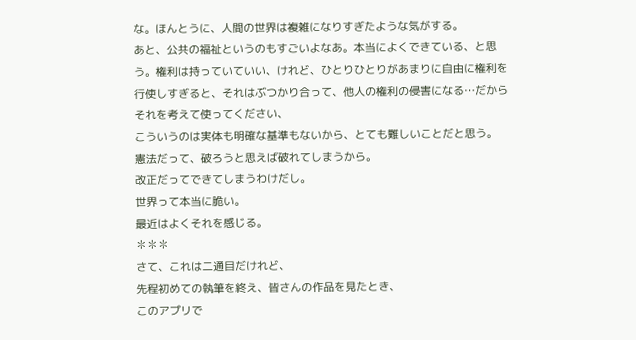な。ほんとうに、人間の世界は複雑になりすぎたような気がする。
あと、公共の福祉というのもすごいよなあ。本当によくできている、と思う。権利は持っていていい、けれど、ひとりひとりがあまりに自由に権利を行使しすぎると、それはぶつかり合って、他人の権利の侵害になる…だからそれを考えて使ってください、
こういうのは実体も明確な基準もないから、とても難しいことだと思う。
憲法だって、破ろうと思えば破れてしまうから。
改正だってできてしまうわけだし。
世界って本当に脆い。
最近はよくそれを感じる。
✽✽✽
さて、これは二通目だけれど、
先程初めての執筆を終え、皆さんの作品を見たとき、
このアプリで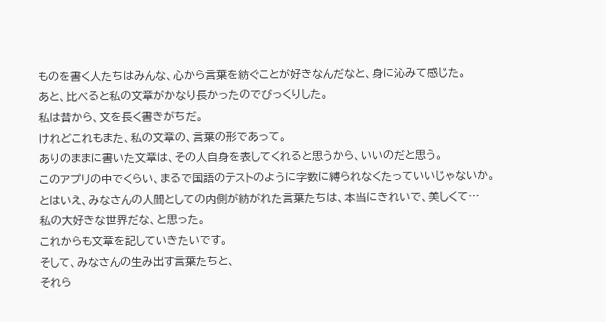ものを書く人たちはみんな、心から言葉を紡ぐことが好きなんだなと、身に沁みて感じた。
あと、比べると私の文章がかなり長かったのでびっくりした。
私は昔から、文を長く書きがちだ。
けれどこれもまた、私の文章の、言葉の形であって。
ありのままに書いた文章は、その人自身を表してくれると思うから、いいのだと思う。
このアプリの中でくらい、まるで国語のテストのように字数に縛られなくたっていいじゃないか。
とはいえ、みなさんの人間としての内側が紡がれた言葉たちは、本当にきれいで、美しくて…
私の大好きな世界だな、と思った。
これからも文章を記していきたいです。
そして、みなさんの生み出す言葉たちと、
それら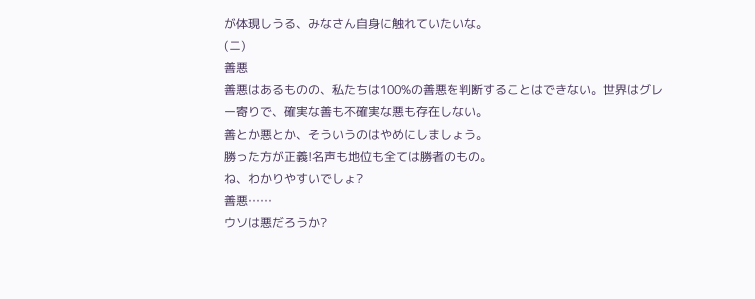が体現しうる、みなさん自身に触れていたいな。
(ニ)
善悪
善悪はあるものの、私たちは100%の善悪を判断することはできない。世界はグレー寄りで、確実な善も不確実な悪も存在しない。
善とか悪とか、そういうのはやめにしましょう。
勝った方が正義!名声も地位も全ては勝者のもの。
ね、わかりやすいでしょ?
善悪……
ウソは悪だろうか?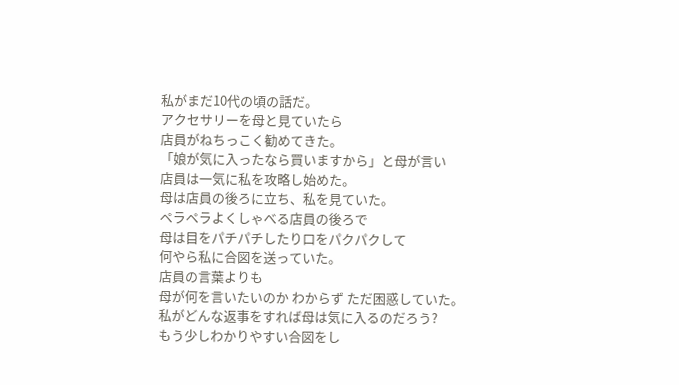私がまだ10代の頃の話だ。
アクセサリーを母と見ていたら
店員がねちっこく勧めてきた。
「娘が気に入ったなら買いますから」と母が言い
店員は一気に私を攻略し始めた。
母は店員の後ろに立ち、私を見ていた。
ペラペラよくしゃべる店員の後ろで
母は目をパチパチしたり口をパクパクして
何やら私に合図を送っていた。
店員の言葉よりも
母が何を言いたいのか わからず ただ困惑していた。
私がどんな返事をすれば母は気に入るのだろう?
もう少しわかりやすい合図をし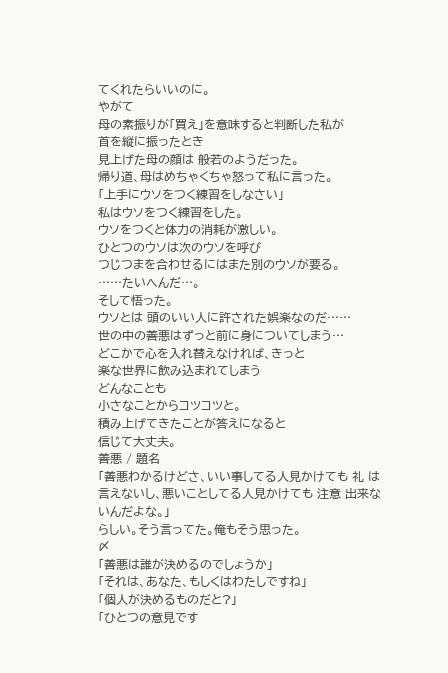てくれたらいいのに。
やがて
母の素振りが「買え」を意味すると判断した私が
首を縦に振ったとき
見上げた母の顔は 般若のようだった。
帰り道、母はめちゃくちゃ怒って私に言った。
「上手にウソをつく練習をしなさい」
私はウソをつく練習をした。
ウソをつくと体力の消耗が激しい。
ひとつのウソは次のウソを呼び
つじつまを合わせるにはまた別のウソが要る。
……たいへんだ…。
そして悟った。
ウソとは 頭のいい人に許された娯楽なのだ……
世の中の善悪はずっと前に身についてしまう…
どこかで心を入れ替えなければ、きっと
楽な世界に飲み込まれてしまう
どんなことも
小さなことからコツコツと。
積み上げてきたことが答えになると
信じて大丈夫。
善悪 / 題名
「善悪わかるけどさ、いい事してる人見かけても 礼 は言えないし、悪いことしてる人見かけても 注意 出来ないんだよな。」
らしい。そう言ってた。俺もそう思った。
〆
「善悪は誰が決めるのでしょうか」
「それは、あなた、もしくはわたしですね」
「個人が決めるものだと?」
「ひとつの意見です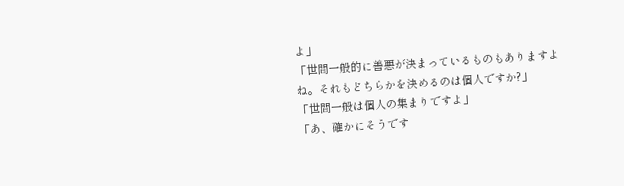よ」
「世間一般的に善悪が決まっているものもありますよね。それもどちらかを決めるのは個人ですか?」
「世間一般は個人の集まりですよ」
「あ、確かにそうです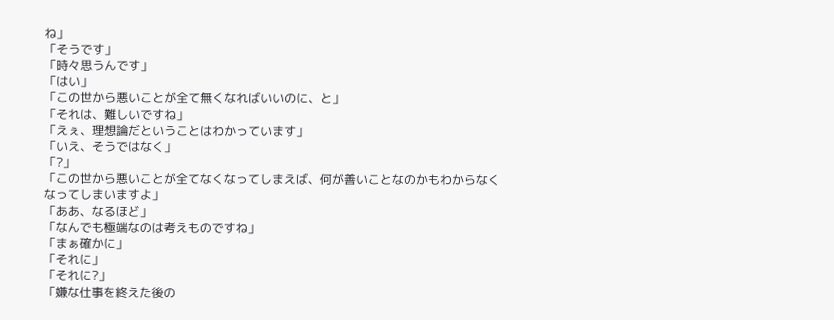ね」
「そうです」
「時々思うんです」
「はい」
「この世から悪いことが全て無くなればいいのに、と」
「それは、難しいですね」
「えぇ、理想論だということはわかっています」
「いえ、そうではなく」
「?」
「この世から悪いことが全てなくなってしまえば、何が善いことなのかもわからなくなってしまいますよ」
「ああ、なるほど」
「なんでも極端なのは考えものですね」
「まぁ確かに」
「それに」
「それに?」
「嫌な仕事を終えた後の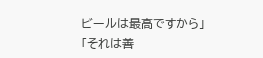ビールは最高ですから」
「それは善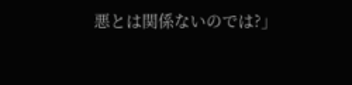悪とは関係ないのでは?」